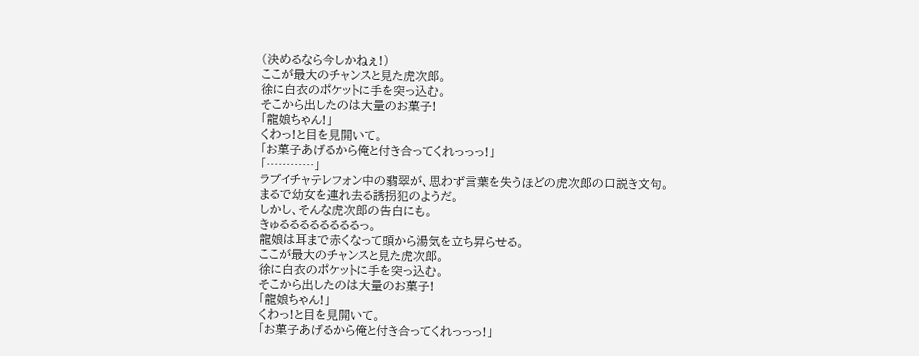(決めるなら今しかねぇ!)
ここが最大のチャンスと見た虎次郎。
徐に白衣のポケットに手を突っ込む。
そこから出したのは大量のお菓子!
「龍娘ちゃん!」
くわっ!と目を見開いて。
「お菓子あげるから俺と付き合ってくれっっっ!」
「…………」
ラブイチャテレフォン中の翡翠が、思わず言葉を失うほどの虎次郎の口説き文句。
まるで幼女を連れ去る誘拐犯のようだ。
しかし、そんな虎次郎の告白にも。
きゅるるるるるるるるっ。
龍娘は耳まで赤くなって頭から湯気を立ち昇らせる。
ここが最大のチャンスと見た虎次郎。
徐に白衣のポケットに手を突っ込む。
そこから出したのは大量のお菓子!
「龍娘ちゃん!」
くわっ!と目を見開いて。
「お菓子あげるから俺と付き合ってくれっっっ!」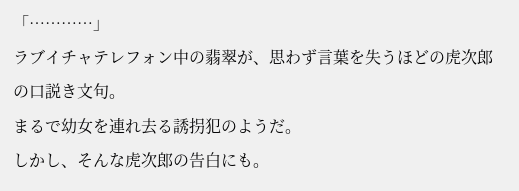「…………」
ラブイチャテレフォン中の翡翠が、思わず言葉を失うほどの虎次郎の口説き文句。
まるで幼女を連れ去る誘拐犯のようだ。
しかし、そんな虎次郎の告白にも。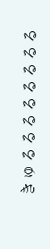きゅるるるるるるるる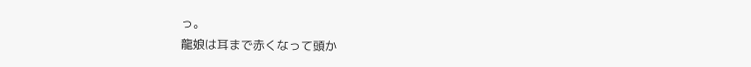っ。
龍娘は耳まで赤くなって頭か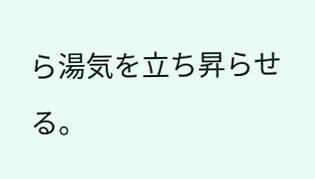ら湯気を立ち昇らせる。